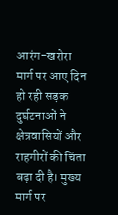आरंग-खरोरा मार्ग पर आए दिन हो रही सड़क दुर्घटनाओं ने क्षेत्रवासियों और राहगीरों की चिंता बढ़ा दी है। मुख्य मार्ग पर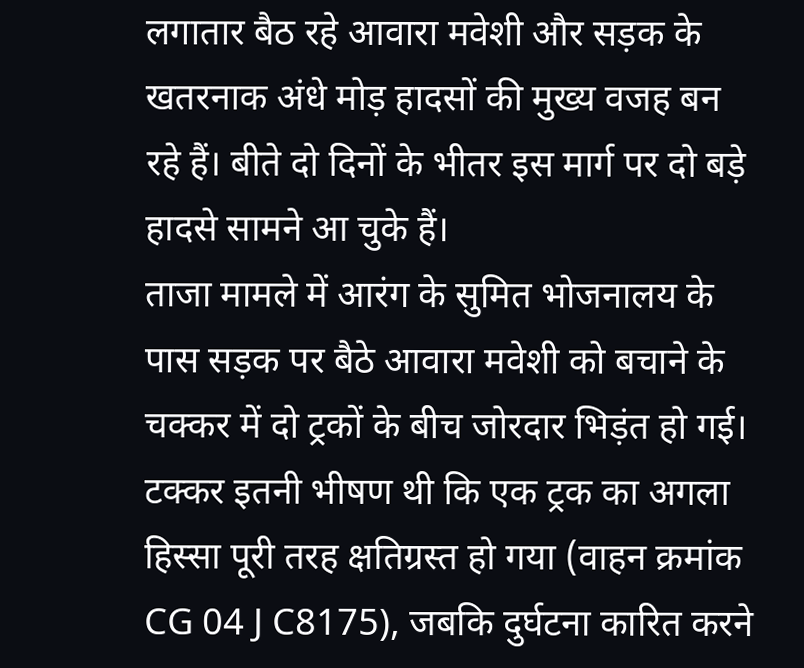लगातार बैठ रहे आवारा मवेशी और सड़क के खतरनाक अंधे मोड़ हादसों की मुख्य वजह बन रहे हैं। बीते दो दिनों के भीतर इस मार्ग पर दो बड़े हादसे सामने आ चुके हैं।
ताजा मामले में आरंग के सुमित भोजनालय के पास सड़क पर बैठे आवारा मवेशी को बचाने के चक्कर में दो ट्रकों के बीच जोरदार भिड़ंत हो गई। टक्कर इतनी भीषण थी कि एक ट्रक का अगला हिस्सा पूरी तरह क्षतिग्रस्त हो गया (वाहन क्रमांक CG 04 J C8175), जबकि दुर्घटना कारित करने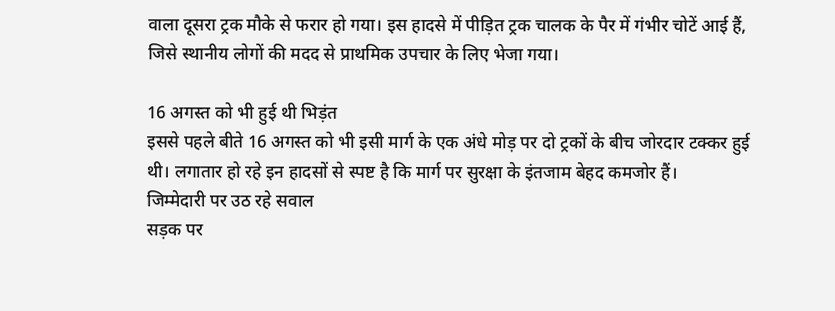वाला दूसरा ट्रक मौके से फरार हो गया। इस हादसे में पीड़ित ट्रक चालक के पैर में गंभीर चोटें आई हैं, जिसे स्थानीय लोगों की मदद से प्राथमिक उपचार के लिए भेजा गया।

16 अगस्त को भी हुई थी भिड़ंत
इससे पहले बीते 16 अगस्त को भी इसी मार्ग के एक अंधे मोड़ पर दो ट्रकों के बीच जोरदार टक्कर हुई थी। लगातार हो रहे इन हादसों से स्पष्ट है कि मार्ग पर सुरक्षा के इंतजाम बेहद कमजोर हैं।
जिम्मेदारी पर उठ रहे सवाल
सड़क पर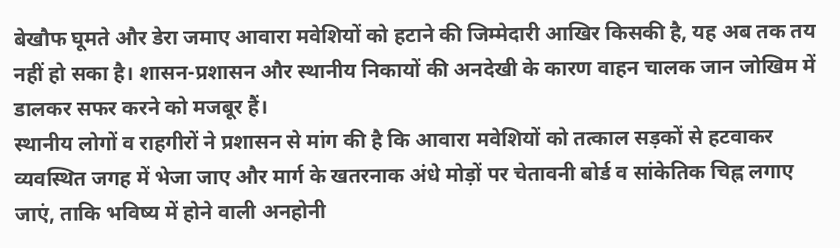बेखौफ घूमते और डेरा जमाए आवारा मवेशियों को हटाने की जिम्मेदारी आखिर किसकी है, यह अब तक तय नहीं हो सका है। शासन-प्रशासन और स्थानीय निकायों की अनदेखी के कारण वाहन चालक जान जोखिम में डालकर सफर करने को मजबूर हैं।
स्थानीय लोगों व राहगीरों ने प्रशासन से मांग की है कि आवारा मवेशियों को तत्काल सड़कों से हटवाकर व्यवस्थित जगह में भेजा जाए और मार्ग के खतरनाक अंधे मोड़ों पर चेतावनी बोर्ड व सांकेतिक चिह्न लगाए जाएं, ताकि भविष्य में होने वाली अनहोनी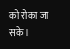को रोका जा सके।